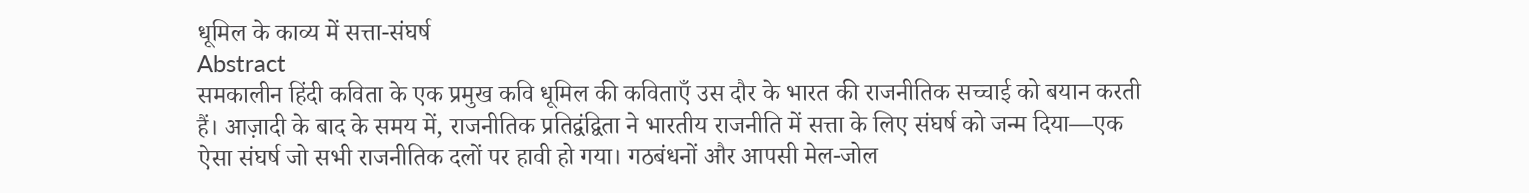धूमिल के काव्य में सत्ता-संघर्ष
Abstract
समकालीन हिंदी कविता के एक प्रमुख कवि धूमिल की कविताएँ उस दौर के भारत की राजनीतिक सच्चाई को बयान करती हैं। आज़ादी के बाद के समय में, राजनीतिक प्रतिद्वंद्विता ने भारतीय राजनीति में सत्ता के लिए संघर्ष को जन्म दिया—एक ऐसा संघर्ष जो सभी राजनीतिक दलों पर हावी हो गया। गठबंधनों और आपसी मेल-जोल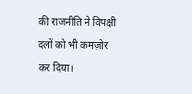की राजनीति ने विपक्षी दलों को भी कमज़ोर कर दिया।